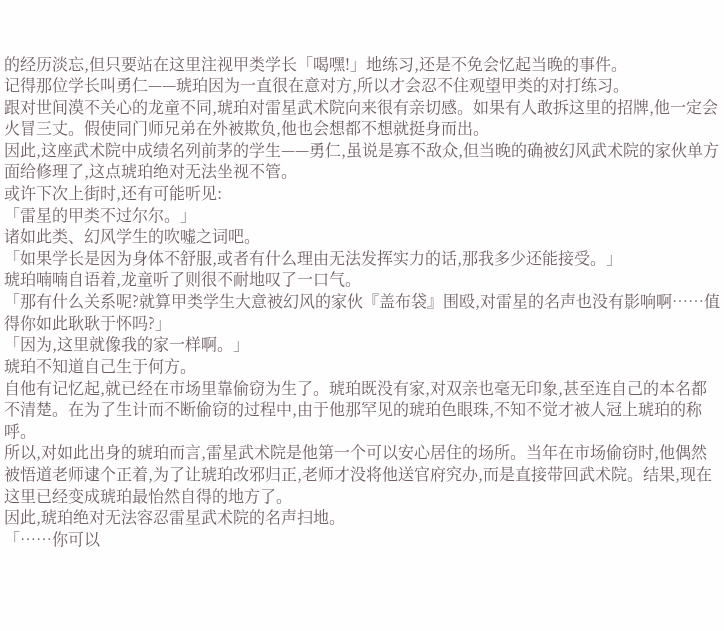的经历淡忘,但只要站在这里注视甲类学长「喝嘿!」地练习,还是不免会忆起当晚的事件。
记得那位学长叫勇仁——琥珀因为一直很在意对方,所以才会忍不住观望甲类的对打练习。
跟对世间漠不关心的龙童不同,琥珀对雷星武术院向来很有亲切感。如果有人敢拆这里的招牌,他一定会火冒三丈。假使同门师兄弟在外被欺负,他也会想都不想就挺身而出。
因此,这座武术院中成绩名列前茅的学生——勇仁,虽说是寡不敌众,但当晚的确被幻风武术院的家伙单方面给修理了,这点琥珀绝对无法坐视不管。
或许下次上街时,还有可能听见:
「雷星的甲类不过尔尔。」
诸如此类、幻风学生的吹嘘之词吧。
「如果学长是因为身体不舒服,或者有什么理由无法发挥实力的话,那我多少还能接受。」
琥珀喃喃自语着,龙童听了则很不耐地叹了一口气。
「那有什么关系呢?就算甲类学生大意被幻风的家伙『盖布袋』围殴,对雷星的名声也没有影响啊……值得你如此耿耿于怀吗?」
「因为,这里就像我的家一样啊。」
琥珀不知道自己生于何方。
自他有记忆起,就已经在市场里靠偷窃为生了。琥珀既没有家,对双亲也毫无印象,甚至连自己的本名都不清楚。在为了生计而不断偷窃的过程中,由于他那罕见的琥珀色眼珠,不知不觉才被人冠上琥珀的称呼。
所以,对如此出身的琥珀而言,雷星武术院是他第一个可以安心居住的场所。当年在市场偷窃时,他偶然被悟道老师逮个正着,为了让琥珀改邪归正,老师才没将他送官府究办,而是直接带回武术院。结果,现在这里已经变成琥珀最怡然自得的地方了。
因此,琥珀绝对无法容忍雷星武术院的名声扫地。
「……你可以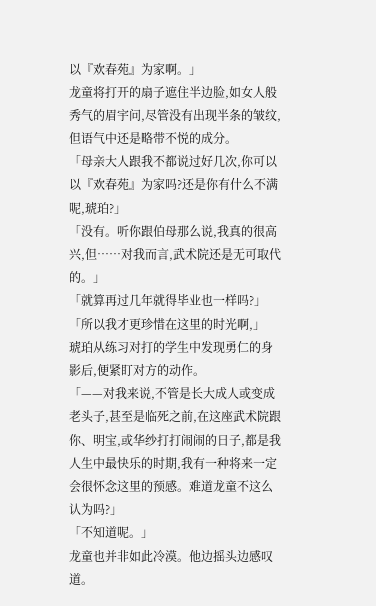以『欢春苑』为家啊。」
龙童将打开的扇子遮住半边脸,如女人般秀气的眉宇问,尽管没有出现半条的皱纹,但语气中还是略带不悦的成分。
「母亲大人跟我不都说过好几次,你可以以『欢春苑』为家吗?还是你有什么不满呢,琥珀?」
「没有。听你跟伯母那么说,我真的很高兴,但……对我而言,武术院还是无可取代的。」
「就算再过几年就得毕业也一样吗?」
「所以我才更珍惜在这里的时光啊,」
琥珀从练习对打的学生中发现勇仁的身影后,便紧盯对方的动作。
「——对我来说,不管是长大成人或变成老头子,甚至是临死之前,在这座武术院跟你、明宝,或华纱打打闹闹的日子,都是我人生中最快乐的时期,我有一种将来一定会很怀念这里的预感。难道龙童不这么认为吗?」
「不知道呢。」
龙童也并非如此冷漠。他边摇头边感叹道。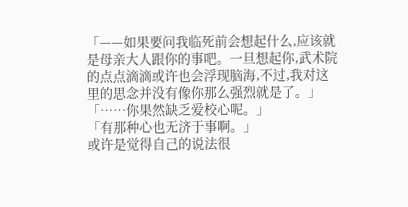「——如果要问我临死前会想起什么,应该就是母亲大人跟你的事吧。一旦想起你,武术院的点点滴滴或许也会浮现脑海,不过,我对这里的思念并没有像你那么强烈就是了。」
「……你果然缺乏爱校心呢。」
「有那种心也无济于事啊。」
或许是觉得自己的说法很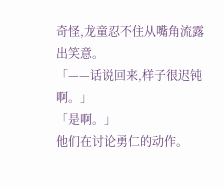奇怪,龙童忍不住从嘴角流露出笑意。
「——话说回来,样子很迟钝啊。」
「是啊。」
他们在讨论勇仁的动作。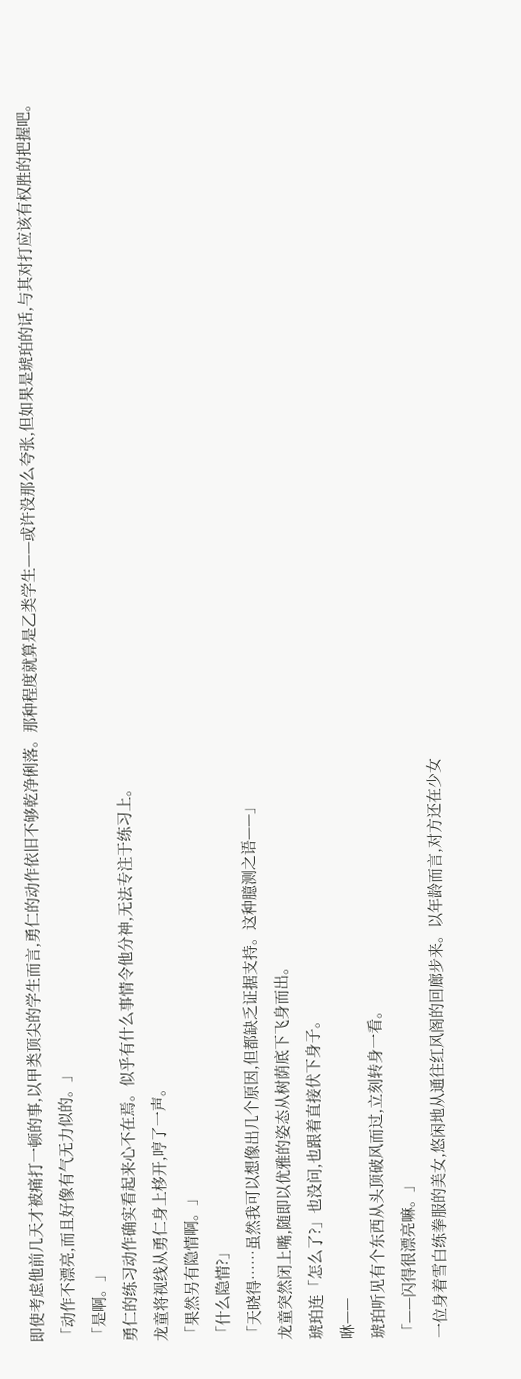即使考虑他前几天才被痛打一顿的事,以甲类顶尖的学生而言,勇仁的动作依旧不够乾净俐落。那种程度就算是乙类学生——或许没那么夸张,但如果是琥珀的话,与其对打应该有权胜的把握吧。
「动作不漂亮,而且好像有气无力似的。」
「是啊。」
勇仁的练习动作确实看起来心不在焉。似乎有什么事情令他分神,无法专注于练习上。
龙童将视线从勇仁身上栘开,哼了一声。
「果然另有隐情啊。」
「什么隐情?」
「天晓得……虽然我可以想像出几个原因,但都缺乏证据支持。这种臆测之语——」
龙童突然闭上嘴,随即以优雅的姿态从树荫底下飞身而出。
琥珀连「怎么了?」也没问,也跟着直接伏下身子。
咻——
琥珀听见有个东西从头顶破风而过,立刻转身一看。
「——闪得很漂亮嘛。」
一位身着雪白练拳服的美女,悠闲地从通往红风阁的回廊步来。以年龄而言,对方还在少女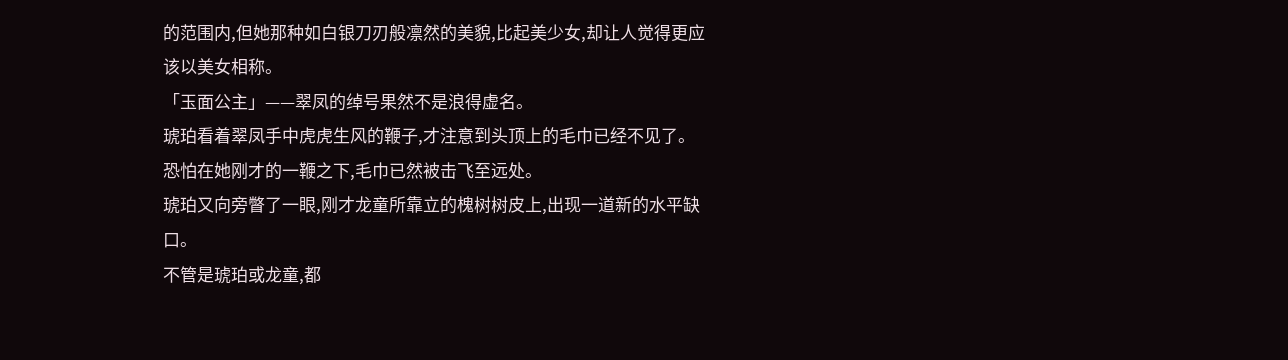的范围内,但她那种如白银刀刃般凛然的美貌,比起美少女,却让人觉得更应该以美女相称。
「玉面公主」——翠凤的绰号果然不是浪得虚名。
琥珀看着翠凤手中虎虎生风的鞭子,才注意到头顶上的毛巾已经不见了。
恐怕在她刚才的一鞭之下,毛巾已然被击飞至远处。
琥珀又向旁瞥了一眼,刚才龙童所靠立的槐树树皮上,出现一道新的水平缺口。
不管是琥珀或龙童,都